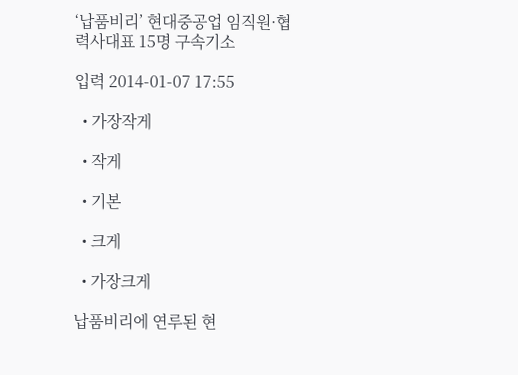‘납품비리’ 현대중공업 임직원·협력사대표 15명 구속기소

입력 2014-01-07 17:55

  • 가장작게

  • 작게

  • 기본

  • 크게

  • 가장크게

납품비리에 연루된 현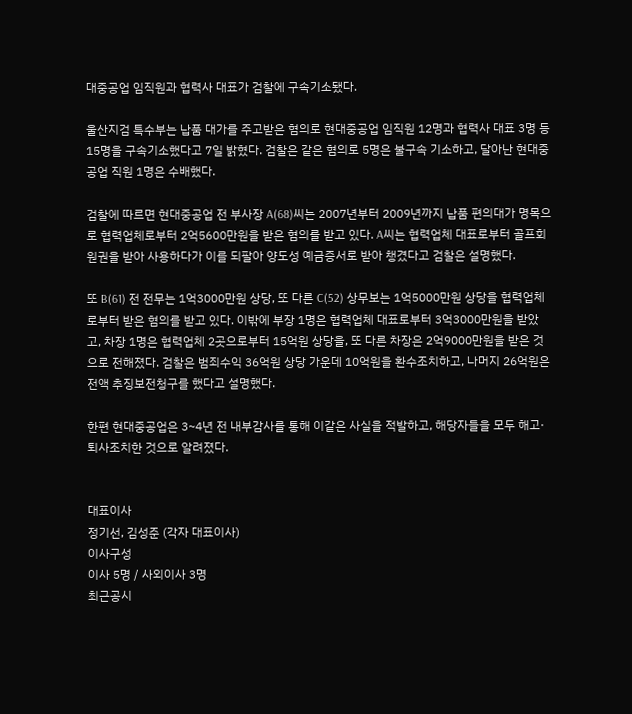대중공업 임직원과 협력사 대표가 검찰에 구속기소됐다.

울산지검 특수부는 납품 대가를 주고받은 혐의로 현대중공업 임직원 12명과 협력사 대표 3명 등 15명을 구속기소했다고 7일 밝혔다. 검찰은 같은 혐의로 5명은 불구속 기소하고, 달아난 현대중공업 직원 1명은 수배했다.

검찰에 따르면 현대중공업 전 부사장 A(68)씨는 2007년부터 2009년까지 납품 편의대가 명목으로 협력업체로부터 2억5600만원을 받은 혐의를 받고 있다. A씨는 협력업체 대표로부터 골프회원권을 받아 사용하다가 이를 되팔아 양도성 예금증서로 받아 챙겼다고 검찰은 설명했다.

또 B(61) 전 전무는 1억3000만원 상당, 또 다른 C(52) 상무보는 1억5000만원 상당을 협력업체로부터 받은 혐의를 받고 있다. 이밖에 부장 1명은 협력업체 대표로부터 3억3000만원을 받았고, 차장 1명은 협력업체 2곳으로부터 15억원 상당을, 또 다른 차장은 2억9000만원을 받은 것으로 전해졌다. 검찰은 범죄수익 36억원 상당 가운데 10억원을 환수조치하고, 나머지 26억원은 전액 추징보전청구를 했다고 설명했다.

한편 현대중공업은 3~4년 전 내부감사를 통해 이같은 사실을 적발하고, 해당자들을 모두 해고·퇴사조치한 것으로 알려졌다.


대표이사
정기선, 김성준 (각자 대표이사)
이사구성
이사 5명 / 사외이사 3명
최근공시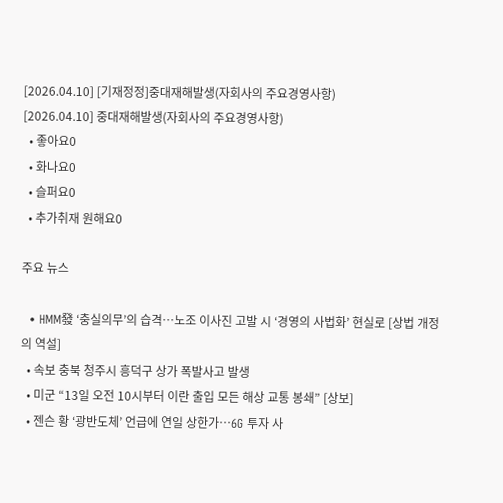[2026.04.10] [기재정정]중대재해발생(자회사의 주요경영사항)
[2026.04.10] 중대재해발생(자회사의 주요경영사항)
  • 좋아요0
  • 화나요0
  • 슬퍼요0
  • 추가취재 원해요0

주요 뉴스

  • HMM發 ‘충실의무’의 습격…노조 이사진 고발 시 ‘경영의 사법화’ 현실로 [상법 개정의 역설]
  • 속보 충북 청주시 흥덕구 상가 폭발사고 발생
  • 미군 “13일 오전 10시부터 이란 출입 모든 해상 교통 봉쇄” [상보]
  • 젠슨 황 ‘광반도체’ 언급에 연일 상한가⋯6G 투자 사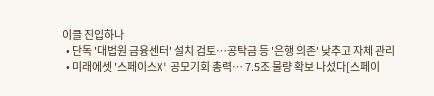이클 진입하나
  • 단독 '대법원 금융센터' 설치 검토…공탁금 등 '은행 의존' 낮추고 자체 관리
  • 미래에셋 '스페이스X' 공모기회 총력… 7.5조 물량 확보 나섰다[스페이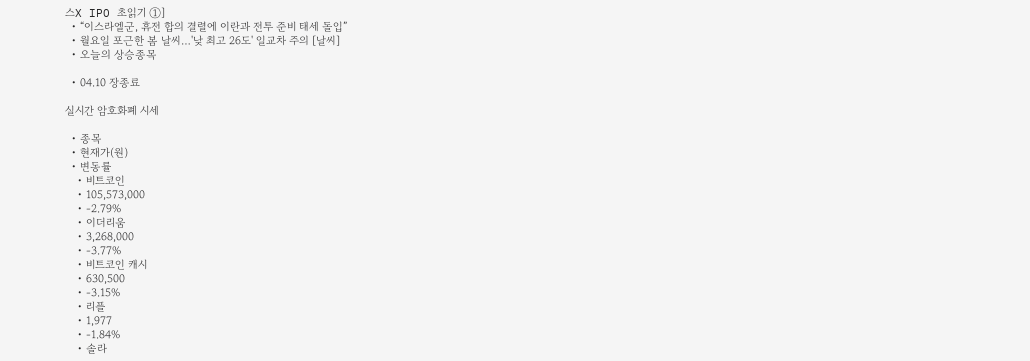스X IPO 초읽기 ①]
  • “이스라엘군, 휴전 합의 결렬에 이란과 전투 준비 태세 돌입”
  • 월요일 포근한 봄 날씨…'낮 최고 26도' 일교차 주의 [날씨]
  • 오늘의 상승종목

  • 04.10 장종료

실시간 암호화폐 시세

  • 종목
  • 현재가(원)
  • 변동률
    • 비트코인
    • 105,573,000
    • -2.79%
    • 이더리움
    • 3,268,000
    • -3.77%
    • 비트코인 캐시
    • 630,500
    • -3.15%
    • 리플
    • 1,977
    • -1.84%
    • 솔라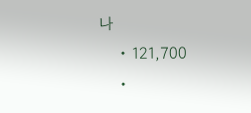나
    • 121,700
    •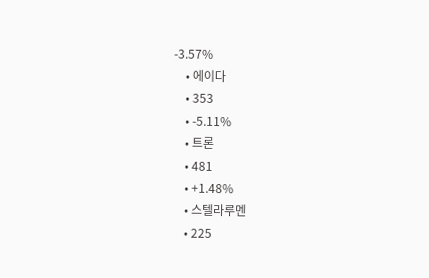-3.57%
    • 에이다
    • 353
    • -5.11%
    • 트론
    • 481
    • +1.48%
    • 스텔라루멘
    • 225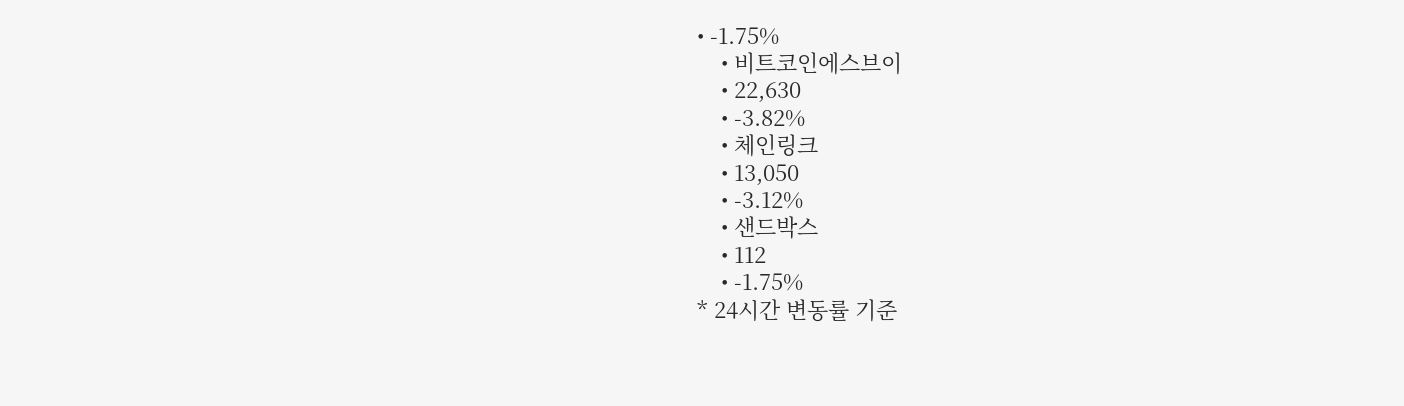• -1.75%
    • 비트코인에스브이
    • 22,630
    • -3.82%
    • 체인링크
    • 13,050
    • -3.12%
    • 샌드박스
    • 112
    • -1.75%
* 24시간 변동률 기준